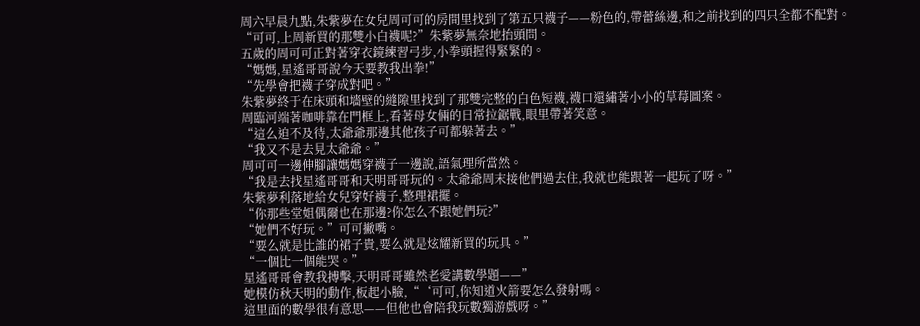周六早晨九點,朱紫夢在女兒周可可的房間里找到了第五只襪子——粉色的,帶蕾絲邊,和之前找到的四只全都不配對。
“可可,上周新買的那雙小白襪呢?”朱紫夢無奈地抬頭問。
五歲的周可可正對著穿衣鏡練習弓步,小拳頭握得緊緊的。
“媽媽,星遙哥哥說今天要教我出拳!”
“先學會把襪子穿成對吧。”
朱紫夢終于在床頭和墻壁的縫隙里找到了那雙完整的白色短襪,襪口還繡著小小的草莓圖案。
周臨河端著咖啡靠在門框上,看著母女倆的日常拉鋸戰,眼里帶著笑意。
“這么迫不及待,太爺爺那邊其他孩子可都躲著去。”
“我又不是去見太爺爺。”
周可可一邊伸腳讓媽媽穿襪子一邊說,語氣理所當然。
“我是去找星遙哥哥和天明哥哥玩的。太爺爺周末接他們過去住,我就也能跟著一起玩了呀。”
朱紫夢利落地給女兒穿好襪子,整理裙擺。
“你那些堂姐偶爾也在那邊?你怎么不跟她們玩?”
“她們不好玩。”可可撇嘴。
“要么就是比誰的裙子貴,要么就是炫耀新買的玩具。”
“一個比一個能哭。”
星遙哥哥會教我搏擊,天明哥哥雖然老愛講數學題——”
她模仿秋天明的動作,板起小臉,“‘可可,你知道火箭要怎么發射嗎。
這里面的數學很有意思——但他也會陪我玩數獨游戲呀。”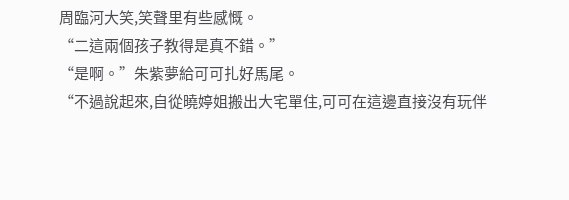周臨河大笑,笑聲里有些感慨。
“二這兩個孩子教得是真不錯。”
“是啊。”朱紫夢給可可扎好馬尾。
“不過說起來,自從曉婷姐搬出大宅單住,可可在這邊直接沒有玩伴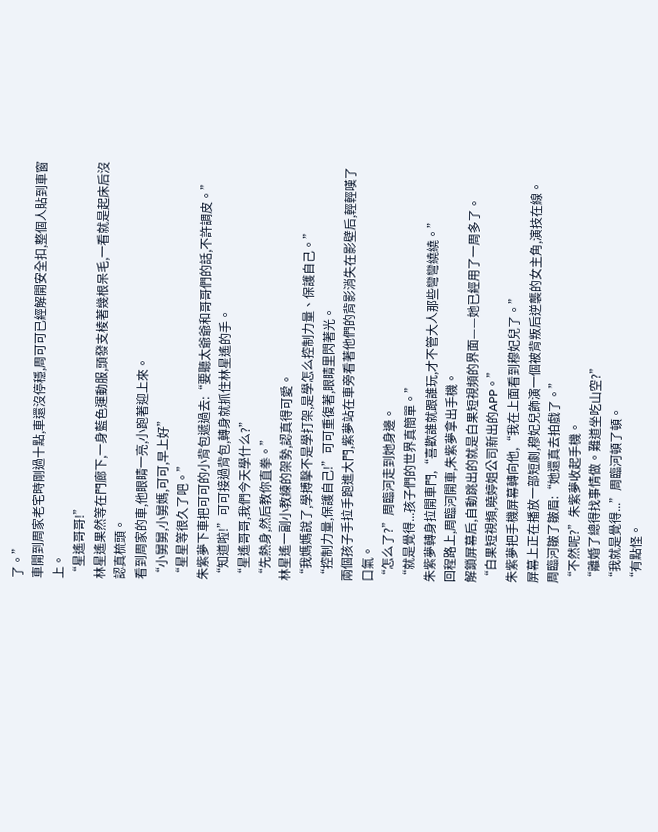了。”
車開到周家老宅時剛過十點,車還沒停穩,周可可已經解開安全扣,整個人貼到車窗上。
“星遙哥哥!”
林星遙果然等在門廊下,一身藍色運動服,頭發支棱著幾根呆毛,一看就是起床后沒認真梳頭。
看到周家的車,他眼睛一亮,小跑著迎上來。
“小舅舅,小舅媽,可可,早上好”
“星星等很久了吧。”
朱紫夢下車把可可的小背包遞過去:“要聽太爺爺和哥哥們的話,不許調皮。”
“知道啦!”可可接過背包,轉身就抓住林星遙的手。
“星遙哥哥,我們今天學什么?”
“先熱身,然后教你直拳。”
林星遙一副小教練的架勢,認真得可愛。
“我媽媽說了,學搏擊不是學打架,是學怎么控制力量、保護自己。”
“控制力量,保護自己!”可可重復著,眼睛里閃著光。
兩個孩子手拉手跑進大門,紫夢站在車旁看著他們的背影消失在影壁后,輕輕嘆了口氣。
“怎么了?”周臨河走到她身邊。
“就是覺得...孩子們的世界真簡單。”
朱紫夢轉身拉開車門,“喜歡誰就跟誰玩,才不管大人那些彎彎繞繞。”
回程路上,周臨河開車,朱紫夢拿出手機。
解鎖屏幕后,自動跳出的就是白果短視頻的界面——她已經用了一周多了。
“白果短視頻,曉婷姐公司新出的APP。”
朱紫夢把手機屏幕轉向他,“我在上面看到穆妃兒了。”
屏幕上正在播放一部短劇,穆妃兒飾演一個被背叛后逆襲的女主角,演技在線。
周臨河皺了皺眉:“她還真去拍戲了。”
“不然呢?”朱紫夢收起手機。
“離婚了總得找事情做。難道坐吃山空?”
“我就是覺得...”周臨河頓了頓。
“有點怪。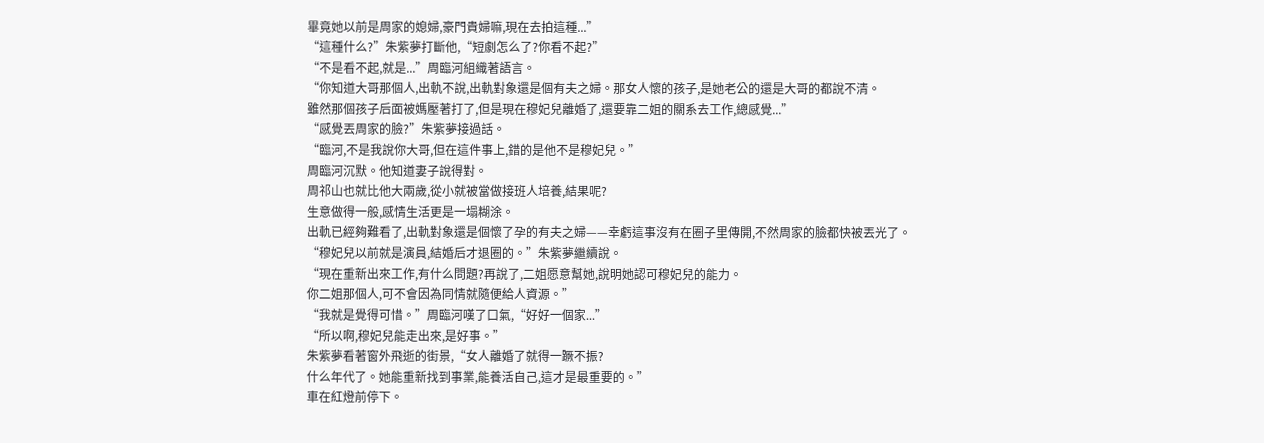畢竟她以前是周家的媳婦,豪門貴婦嘛,現在去拍這種...”
“這種什么?”朱紫夢打斷他,“短劇怎么了?你看不起?”
“不是看不起,就是...”周臨河組織著語言。
“你知道大哥那個人,出軌不說,出軌對象還是個有夫之婦。那女人懷的孩子,是她老公的還是大哥的都說不清。
雖然那個孩子后面被媽壓著打了,但是現在穆妃兒離婚了,還要靠二姐的關系去工作,總感覺...”
“感覺丟周家的臉?”朱紫夢接過話。
“臨河,不是我說你大哥,但在這件事上,錯的是他不是穆妃兒。”
周臨河沉默。他知道妻子說得對。
周祁山也就比他大兩歲,從小就被當做接班人培養,結果呢?
生意做得一般,感情生活更是一塌糊涂。
出軌已經夠難看了,出軌對象還是個懷了孕的有夫之婦——幸虧這事沒有在圈子里傳開,不然周家的臉都快被丟光了。
“穆妃兒以前就是演員,結婚后才退圈的。”朱紫夢繼續說。
“現在重新出來工作,有什么問題?再說了,二姐愿意幫她,說明她認可穆妃兒的能力。
你二姐那個人,可不會因為同情就隨便給人資源。”
“我就是覺得可惜。”周臨河嘆了口氣,“好好一個家...”
“所以啊,穆妃兒能走出來,是好事。”
朱紫夢看著窗外飛逝的街景,“女人離婚了就得一蹶不振?
什么年代了。她能重新找到事業,能養活自己,這才是最重要的。”
車在紅燈前停下。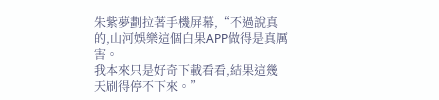朱紫夢劃拉著手機屏幕,“不過說真的,山河娛樂這個白果APP做得是真厲害。
我本來只是好奇下載看看,結果這幾天刷得停不下來。”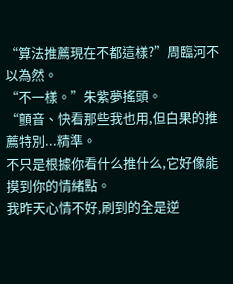“算法推薦現在不都這樣?”周臨河不以為然。
“不一樣。”朱紫夢搖頭。
“顫音、快看那些我也用,但白果的推薦特別...精準。
不只是根據你看什么推什么,它好像能摸到你的情緒點。
我昨天心情不好,刷到的全是逆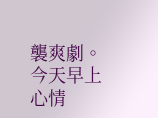襲爽劇。今天早上心情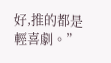好,推的都是輕喜劇。”